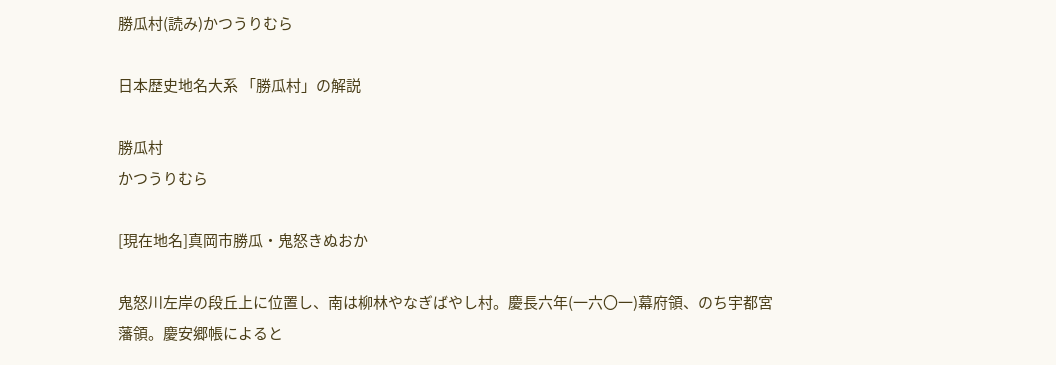勝瓜村(読み)かつうりむら

日本歴史地名大系 「勝瓜村」の解説

勝瓜村
かつうりむら

[現在地名]真岡市勝瓜・鬼怒きぬおか

鬼怒川左岸の段丘上に位置し、南は柳林やなぎばやし村。慶長六年(一六〇一)幕府領、のち宇都宮藩領。慶安郷帳によると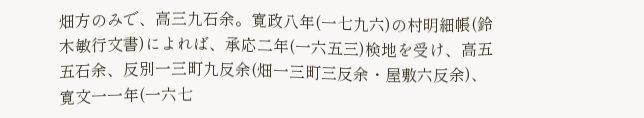畑方のみで、高三九石余。寛政八年(一七九六)の村明細帳(鈴木敏行文書)によれば、承応二年(一六五三)検地を受け、高五五石余、反別一三町九反余(畑一三町三反余・屋敷六反余)、寛文一一年(一六七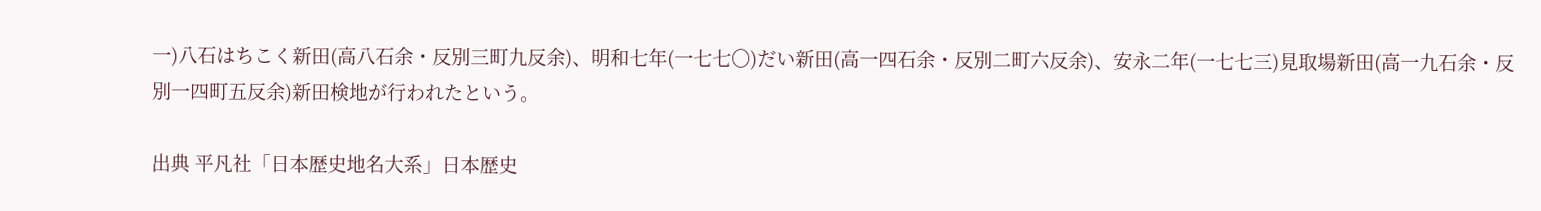一)八石はちこく新田(高八石余・反別三町九反余)、明和七年(一七七〇)だい新田(高一四石余・反別二町六反余)、安永二年(一七七三)見取場新田(高一九石余・反別一四町五反余)新田検地が行われたという。

出典 平凡社「日本歴史地名大系」日本歴史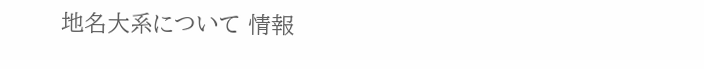地名大系について 情報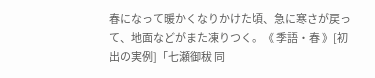春になって暖かくなりかけた頃、急に寒さが戻って、地面などがまた凍りつく。《 季語・春 》[初出の実例]「七瀬御秡 同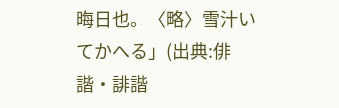晦日也。〈略〉雪汁いてかへる」(出典:俳諧・誹諧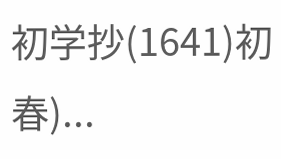初学抄(1641)初春)...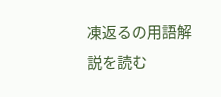凍返るの用語解説を読む